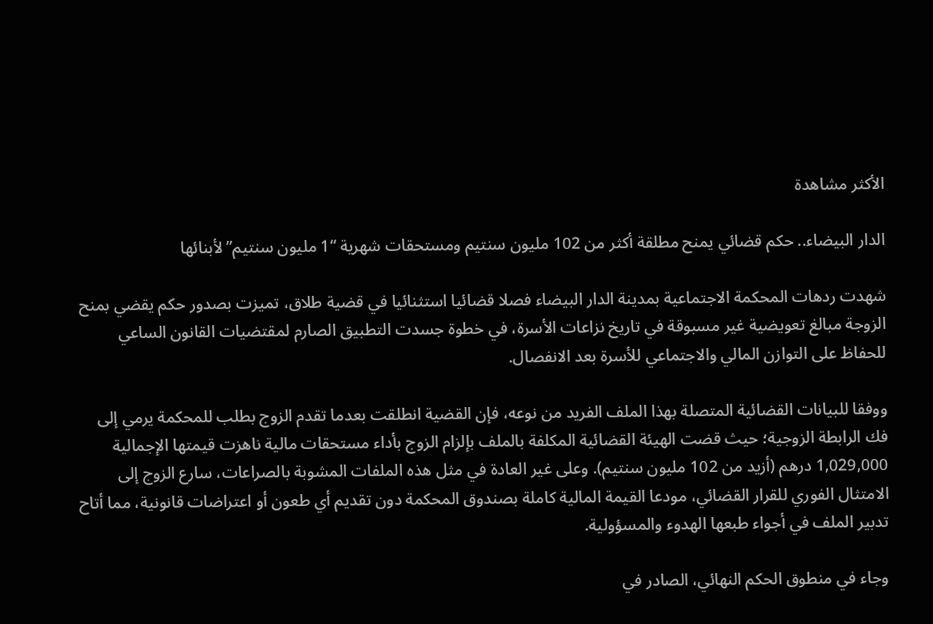الأكثر مشاهدة

الدار البيضاء.. حكم قضائي يمنح مطلقة أكثر من 102 مليون سنتيم ومستحقات شهرية “1 مليون سنتيم” لأبنائها

شهدت ردهات المحكمة الاجتماعية بمدينة الدار البيضاء فصلا قضائيا استثنائيا في قضية طلاق، تميزت بصدور حكم يقضي بمنح الزوجة مبالغ تعويضية غير مسبوقة في تاريخ نزاعات الأسرة، في خطوة جسدت التطبيق الصارم لمقتضيات القانون الساعي للحفاظ على التوازن المالي والاجتماعي للأسرة بعد الانفصال.

ووفقا للبيانات القضائية المتصلة بهذا الملف الفريد من نوعه، فإن القضية انطلقت بعدما تقدم الزوج بطلب للمحكمة يرمي إلى فك الرابطة الزوجية؛ حيث قضت الهيئة القضائية المكلفة بالملف بإلزام الزوج بأداء مستحقات مالية ناهزت قيمتها الإجمالية 1,029,000 درهم (أزيد من 102 مليون سنتيم). وعلى غير العادة في مثل هذه الملفات المشوبة بالصراعات، سارع الزوج إلى الامتثال الفوري للقرار القضائي، مودعا القيمة المالية كاملة بصندوق المحكمة دون تقديم أي طعون أو اعتراضات قانونية، مما أتاح تدبير الملف في أجواء طبعها الهدوء والمسؤولية.

وجاء في منطوق الحكم النهائي، الصادر في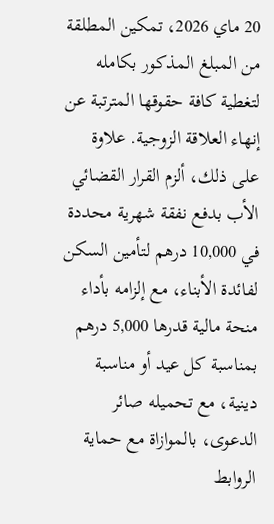20 ماي 2026، تمكين المطلقة من المبلغ المذكور بكامله لتغطية كافة حقوقها المترتبة عن إنهاء العلاقة الزوجية. علاوة على ذلك، ألزم القرار القضائي الأب بدفع نفقة شهرية محددة في 10,000 درهم لتأمين السكن لفائدة الأبناء، مع إلزامه بأداء منحة مالية قدرها 5,000 درهم بمناسبة كل عيد أو مناسبة دينية، مع تحميله صائر الدعوى، بالموازاة مع حماية الروابط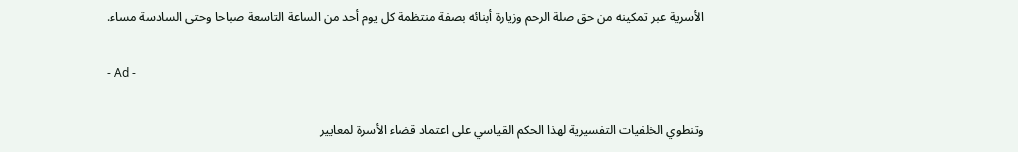الأسرية عبر تمكينه من حق صلة الرحم وزيارة أبنائه بصفة منتظمة كل يوم أحد من الساعة التاسعة صباحا وحتى السادسة مساء.

- Ad -

وتنطوي الخلفيات التفسيرية لهذا الحكم القياسي على اعتماد قضاء الأسرة لمعايير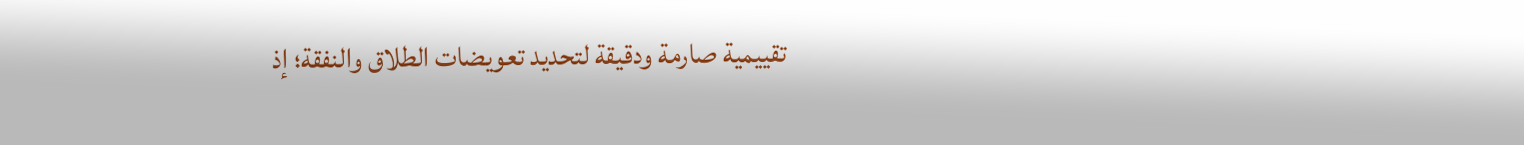تقييمية صارمة ودقيقة لتحديد تعويضات الطلاق والنفقة؛ إذ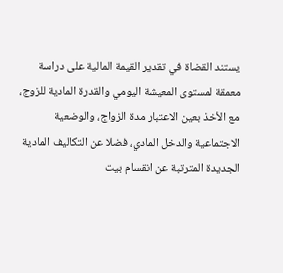يستند القضاة في تقدير القيمة المالية على دراسة معمقة لمستوى المعيشة اليومي والقدرة المادية للزوج، مع الأخذ بعين الاعتبار مدة الزواج، والوضعية الاجتماعية والدخل المادي، فضلا عن التكاليف المادية الجديدة المترتبة عن انقسام بيت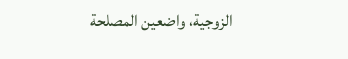الزوجية، واضعين المصلحة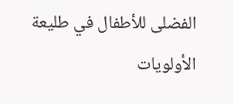الفضلى للأطفال في طليعة الأولويات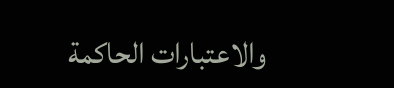والاعتبارات الحاكمة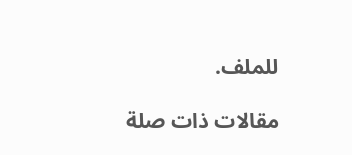للملف.

مقالات ذات صلة